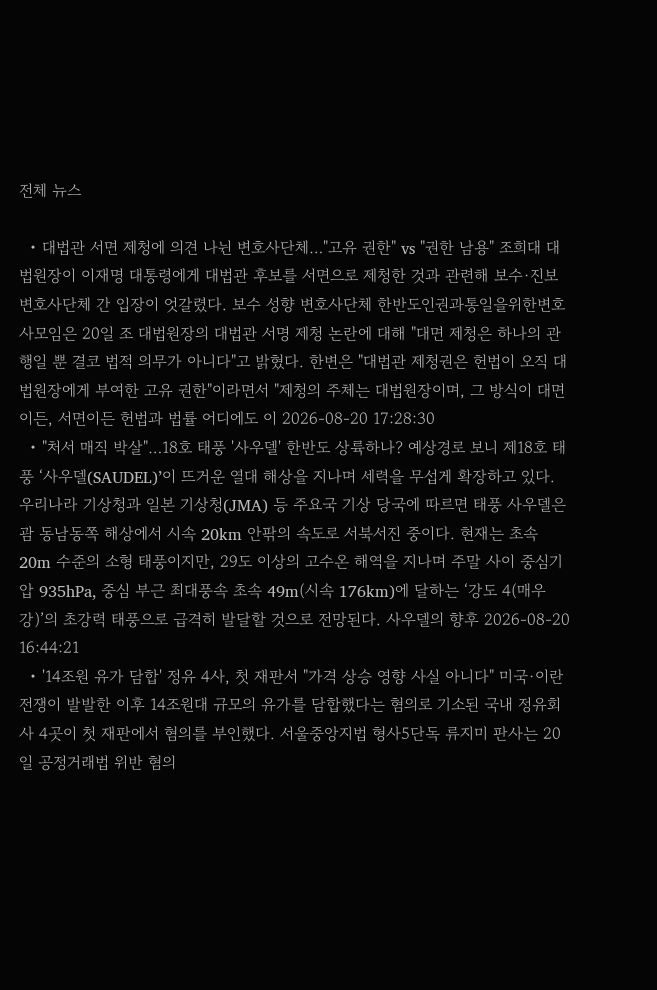전체 뉴스

  • 대법관 서면 제청에 의견 나뉜 변호사단체…"고유 권한" vs "권한 남용" 조희대 대법원장이 이재명 대통령에게 대법관 후보를 서면으로 제청한 것과 관련해 보수·진보 변호사단체 간 입장이 엇갈렸다. 보수 성향 변호사단체 한반도인권과통일을위한변호사모임은 20일 조 대법원장의 대법관 서명 제청 논란에 대해 "대면 제청은 하나의 관행일 뿐 결코 법적 의무가 아니다"고 밝혔다. 한변은 "대법관 제청권은 헌법이 오직 대법원장에게 부여한 고유 권한"이라면서 "제청의 주체는 대법원장이며, 그 방식이 대면이든, 서면이든 헌법과 법률 어디에도 이 2026-08-20 17:28:30
  • "처서 매직 박살"…18호 태풍 '사우델' 한반도 상륙하나? 예상경로 보니 제18호 태풍 ‘사우델(SAUDEL)’이 뜨거운 열대 해상을 지나며 세력을 무섭게 확장하고 있다. 우리나라 기상청과 일본 기상청(JMA) 등 주요국 기상 당국에 따르면 태풍 사우델은 괌 동남동쪽 해상에서 시속 20km 안팎의 속도로 서북서진 중이다. 현재는 초속 20m 수준의 소형 태풍이지만, 29도 이상의 고수온 해역을 지나며 주말 사이 중심기압 935hPa, 중심 부근 최대풍속 초속 49m(시속 176km)에 달하는 ‘강도 4(매우 강)’의 초강력 태풍으로 급격히 발달할 것으로 전망된다. 사우델의 향후 2026-08-20 16:44:21
  • '14조원 유가 담합' 정유 4사, 첫 재판서 "가격 상승 영향 사실 아니다" 미국·이란 전쟁이 발발한 이후 14조원대 규모의 유가를 담합했다는 혐의로 기소된 국내 정유회사 4곳이 첫 재판에서 혐의를 부인했다. 서울중앙지법 형사5단독 류지미 판사는 20일 공정거래법 위반 혐의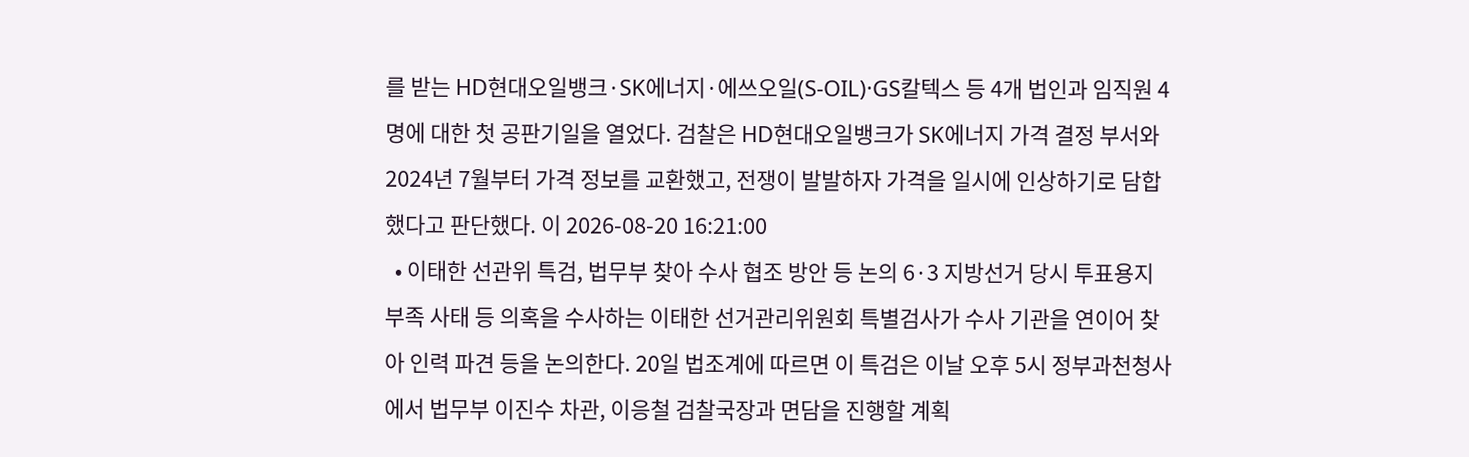를 받는 HD현대오일뱅크·SK에너지·에쓰오일(S-OIL)·GS칼텍스 등 4개 법인과 임직원 4명에 대한 첫 공판기일을 열었다. 검찰은 HD현대오일뱅크가 SK에너지 가격 결정 부서와 2024년 7월부터 가격 정보를 교환했고, 전쟁이 발발하자 가격을 일시에 인상하기로 담합했다고 판단했다. 이 2026-08-20 16:21:00
  • 이태한 선관위 특검, 법무부 찾아 수사 협조 방안 등 논의 6·3 지방선거 당시 투표용지 부족 사태 등 의혹을 수사하는 이태한 선거관리위원회 특별검사가 수사 기관을 연이어 찾아 인력 파견 등을 논의한다. 20일 법조계에 따르면 이 특검은 이날 오후 5시 정부과천청사에서 법무부 이진수 차관, 이응철 검찰국장과 면담을 진행할 계획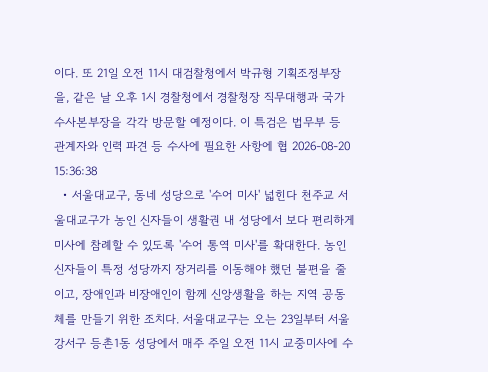이다. 또 21일 오전 11시 대검찰청에서 박규형 기획조정부장을, 같은 날 오후 1시 경찰청에서 경찰청장 직무대행과 국가수사본부장을 각각 방문할 예정이다. 이 특검은 법무부 등 관계자와 인력 파견 등 수사에 필요한 사항에 협 2026-08-20 15:36:38
  • 서울대교구, 동네 성당으로 '수어 미사' 넓힌다 천주교 서울대교구가 농인 신자들이 생활권 내 성당에서 보다 편리하게 미사에 참례할 수 있도록 '수어 통역 미사'를 확대한다. 농인 신자들이 특정 성당까지 장거리를 이동해야 했던 불편을 줄이고, 장애인과 비장애인이 함께 신앙생활을 하는 지역 공동체를 만들기 위한 조치다. 서울대교구는 오는 23일부터 서울 강서구 등촌1동 성당에서 매주 주일 오전 11시 교중미사에 수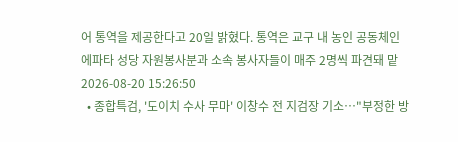어 통역을 제공한다고 20일 밝혔다. 통역은 교구 내 농인 공동체인 에파타 성당 자원봉사분과 소속 봉사자들이 매주 2명씩 파견돼 맡 2026-08-20 15:26:50
  • 종합특검, '도이치 수사 무마' 이창수 전 지검장 기소…"부정한 방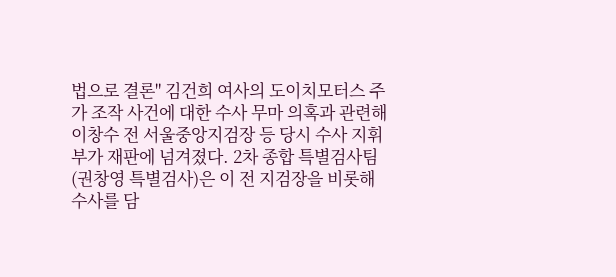법으로 결론" 김건희 여사의 도이치모터스 주가 조작 사건에 대한 수사 무마 의혹과 관련해 이창수 전 서울중앙지검장 등 당시 수사 지휘부가 재판에 넘겨졌다. 2차 종합 특별검사팀(권창영 특별검사)은 이 전 지검장을 비롯해 수사를 담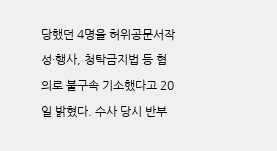당했던 4명을 허위공문서작성·행사, 청탁금지법 등 혐의로 불구속 기소했다고 20일 밝혔다. 수사 당시 반부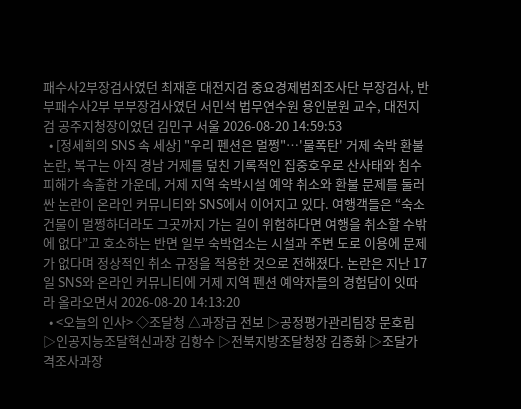패수사2부장검사였던 최재훈 대전지검 중요경제범죄조사단 부장검사, 반부패수사2부 부부장검사였던 서민석 법무연수원 용인분원 교수, 대전지검 공주지청장이었던 김민구 서울 2026-08-20 14:59:53
  • [정세희의 SNS 속 세상] "우리 펜션은 멀쩡"…'물폭탄' 거제 숙박 환불 논란, 복구는 아직 경남 거제를 덮친 기록적인 집중호우로 산사태와 침수 피해가 속출한 가운데, 거제 지역 숙박시설 예약 취소와 환불 문제를 둘러싼 논란이 온라인 커뮤니티와 SNS에서 이어지고 있다. 여행객들은 “숙소 건물이 멀쩡하더라도 그곳까지 가는 길이 위험하다면 여행을 취소할 수밖에 없다”고 호소하는 반면 일부 숙박업소는 시설과 주변 도로 이용에 문제가 없다며 정상적인 취소 규정을 적용한 것으로 전해졌다. 논란은 지난 17일 SNS와 온라인 커뮤니티에 거제 지역 펜션 예약자들의 경험담이 잇따라 올라오면서 2026-08-20 14:13:20
  • <오늘의 인사> ◇조달청 △과장급 전보 ▷공정평가관리팀장 문호림 ▷인공지능조달혁신과장 김항수 ▷전북지방조달청장 김종화 ▷조달가격조사과장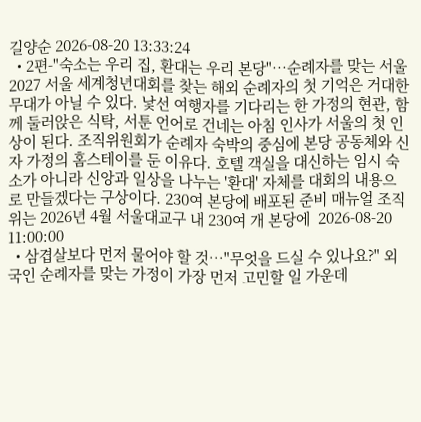길양순 2026-08-20 13:33:24
  • 2편-"숙소는 우리 집, 환대는 우리 본당"…순례자를 맞는 서울 2027 서울 세계청년대회를 찾는 해외 순례자의 첫 기억은 거대한 무대가 아닐 수 있다. 낯선 여행자를 기다리는 한 가정의 현관, 함께 둘러앉은 식탁, 서툰 언어로 건네는 아침 인사가 서울의 첫 인상이 된다. 조직위원회가 순례자 숙박의 중심에 본당 공동체와 신자 가정의 홈스테이를 둔 이유다. 호텔 객실을 대신하는 임시 숙소가 아니라 신앙과 일상을 나누는 '환대' 자체를 대회의 내용으로 만들겠다는 구상이다. 230여 본당에 배포된 준비 매뉴얼 조직위는 2026년 4월 서울대교구 내 230여 개 본당에  2026-08-20 11:00:00
  • 삼겹살보다 먼저 물어야 할 것…"무엇을 드실 수 있나요?" 외국인 순례자를 맞는 가정이 가장 먼저 고민할 일 가운데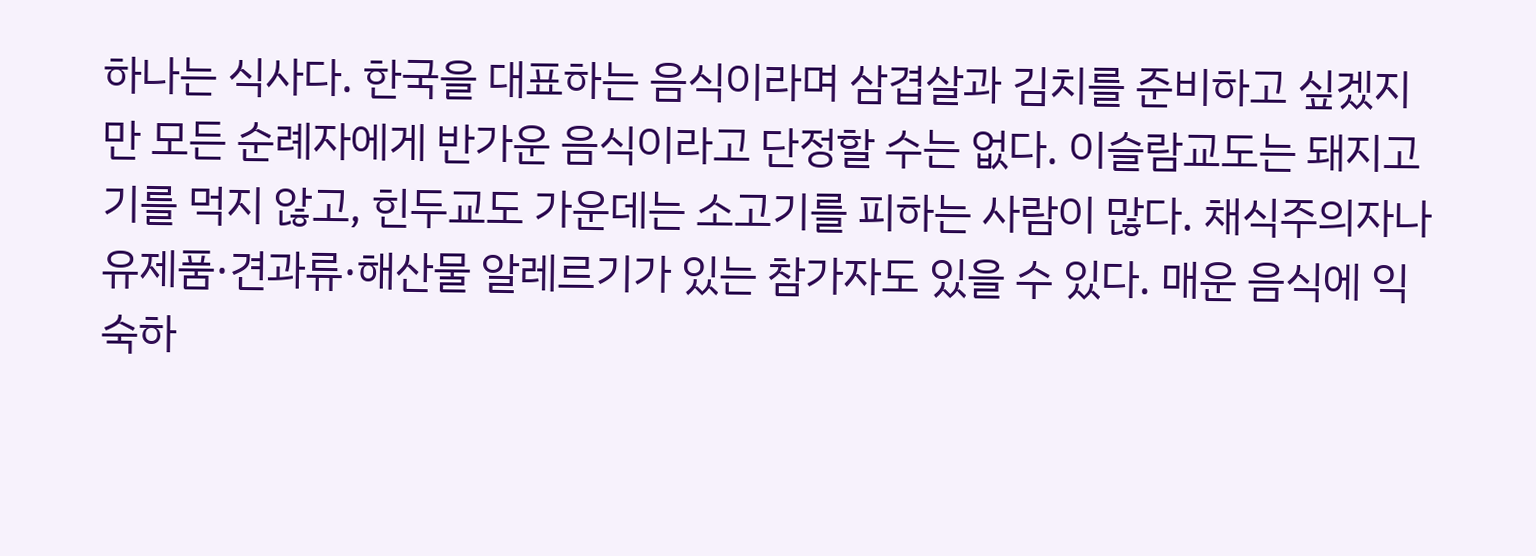하나는 식사다. 한국을 대표하는 음식이라며 삼겹살과 김치를 준비하고 싶겠지만 모든 순례자에게 반가운 음식이라고 단정할 수는 없다. 이슬람교도는 돼지고기를 먹지 않고, 힌두교도 가운데는 소고기를 피하는 사람이 많다. 채식주의자나 유제품·견과류·해산물 알레르기가 있는 참가자도 있을 수 있다. 매운 음식에 익숙하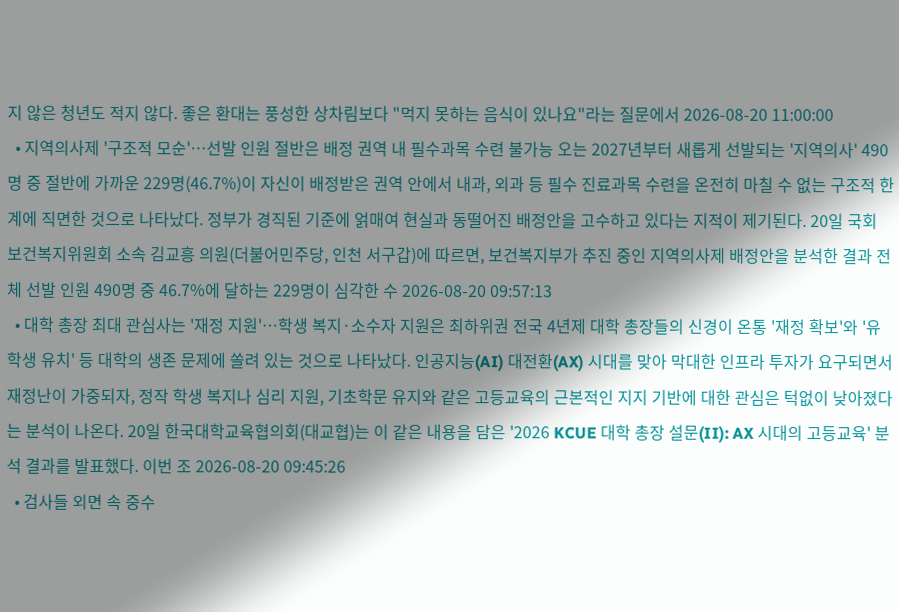지 않은 청년도 적지 않다. 좋은 환대는 풍성한 상차림보다 "먹지 못하는 음식이 있나요"라는 질문에서 2026-08-20 11:00:00
  • 지역의사제 '구조적 모순'…선발 인원 절반은 배정 권역 내 필수과목 수련 불가능 오는 2027년부터 새롭게 선발되는 '지역의사' 490명 중 절반에 가까운 229명(46.7%)이 자신이 배정받은 권역 안에서 내과, 외과 등 필수 진료과목 수련을 온전히 마칠 수 없는 구조적 한계에 직면한 것으로 나타났다. 정부가 경직된 기준에 얽매여 현실과 동떨어진 배정안을 고수하고 있다는 지적이 제기된다. 20일 국회 보건복지위원회 소속 김교흥 의원(더불어민주당, 인천 서구갑)에 따르면, 보건복지부가 추진 중인 지역의사제 배정안을 분석한 결과 전체 선발 인원 490명 중 46.7%에 달하는 229명이 심각한 수 2026-08-20 09:57:13
  • 대학 총장 최대 관심사는 '재정 지원'…학생 복지·소수자 지원은 최하위권 전국 4년제 대학 총장들의 신경이 온통 '재정 확보'와 '유학생 유치' 등 대학의 생존 문제에 쏠려 있는 것으로 나타났다. 인공지능(AI) 대전환(AX) 시대를 맞아 막대한 인프라 투자가 요구되면서 재정난이 가중되자, 정작 학생 복지나 심리 지원, 기초학문 유지와 같은 고등교육의 근본적인 지지 기반에 대한 관심은 턱없이 낮아졌다는 분석이 나온다. 20일 한국대학교육협의회(대교협)는 이 같은 내용을 담은 '2026 KCUE 대학 총장 설문(II): AX 시대의 고등교육' 분석 결과를 발표했다. 이번 조 2026-08-20 09:45:26
  • 검사들 외면 속 중수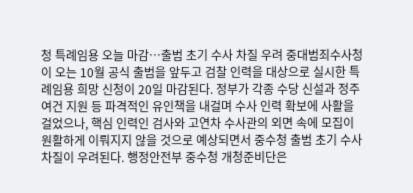청 특례임용 오늘 마감…출범 초기 수사 차질 우려 중대범죄수사청이 오는 10월 공식 출범을 앞두고 검찰 인력을 대상으로 실시한 특례임용 희망 신청이 20일 마감된다. 정부가 각종 수당 신설과 정주 여건 지원 등 파격적인 유인책을 내걸며 수사 인력 확보에 사활을 걸었으나, 핵심 인력인 검사와 고연차 수사관의 외면 속에 모집이 원활하게 이뤄지지 않을 것으로 예상되면서 중수청 출범 초기 수사 차질이 우려된다. 행정안전부 중수청 개청준비단은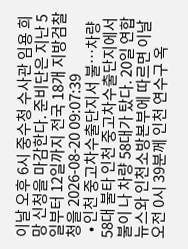이날 오후 6시 중수청 수사관 임용 희망 신청을 마감한다. 준비단은 지난 5일부터 12일까지 전국 18개 지방검찰청을 2026-08-20 09:07:39
  • 인천 중고차수출단지서 불…차량 58대 불타 인천 중고차수출단지에서 불이 나 차량 58대가 탔다. 20일 연합뉴스와 인천소방본부에 따르면 이날 오전 0시 39분께 인천 연수구 옥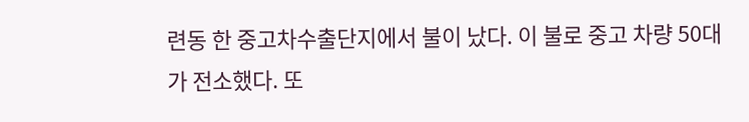련동 한 중고차수출단지에서 불이 났다. 이 불로 중고 차량 50대가 전소했다. 또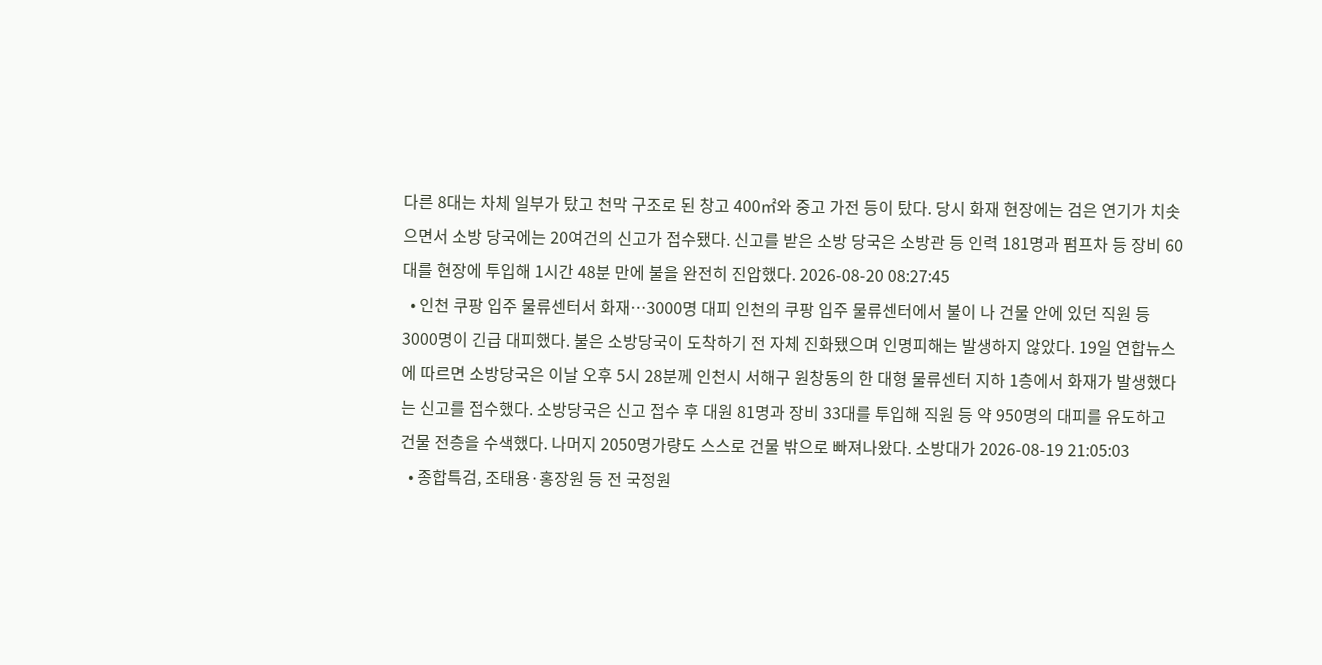다른 8대는 차체 일부가 탔고 천막 구조로 된 창고 400㎡와 중고 가전 등이 탔다. 당시 화재 현장에는 검은 연기가 치솟으면서 소방 당국에는 20여건의 신고가 접수됐다. 신고를 받은 소방 당국은 소방관 등 인력 181명과 펌프차 등 장비 60대를 현장에 투입해 1시간 48분 만에 불을 완전히 진압했다. 2026-08-20 08:27:45
  • 인천 쿠팡 입주 물류센터서 화재…3000명 대피 인천의 쿠팡 입주 물류센터에서 불이 나 건물 안에 있던 직원 등 3000명이 긴급 대피했다. 불은 소방당국이 도착하기 전 자체 진화됐으며 인명피해는 발생하지 않았다. 19일 연합뉴스에 따르면 소방당국은 이날 오후 5시 28분께 인천시 서해구 원창동의 한 대형 물류센터 지하 1층에서 화재가 발생했다는 신고를 접수했다. 소방당국은 신고 접수 후 대원 81명과 장비 33대를 투입해 직원 등 약 950명의 대피를 유도하고 건물 전층을 수색했다. 나머지 2050명가량도 스스로 건물 밖으로 빠져나왔다. 소방대가 2026-08-19 21:05:03
  • 종합특검, 조태용·홍장원 등 전 국정원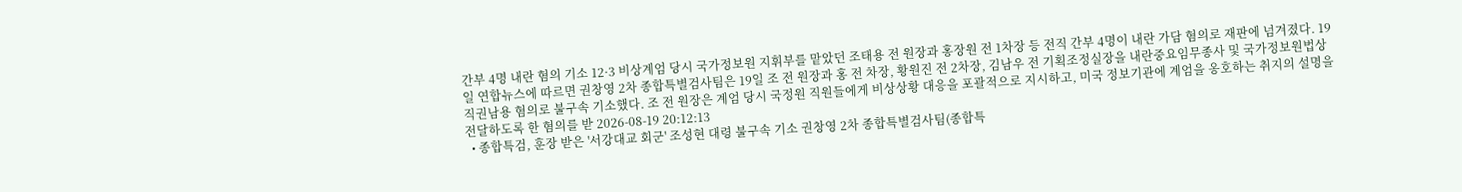간부 4명 내란 혐의 기소 12·3 비상계엄 당시 국가정보원 지휘부를 맡았던 조태용 전 원장과 홍장원 전 1차장 등 전직 간부 4명이 내란 가담 혐의로 재판에 넘겨졌다. 19일 연합뉴스에 따르면 권창영 2차 종합특별검사팀은 19일 조 전 원장과 홍 전 차장, 황원진 전 2차장, 김남우 전 기획조정실장을 내란중요임무종사 및 국가정보원법상 직권남용 혐의로 불구속 기소했다. 조 전 원장은 계엄 당시 국정원 직원들에게 비상상황 대응을 포괄적으로 지시하고, 미국 정보기관에 계엄을 옹호하는 취지의 설명을 전달하도록 한 혐의를 받 2026-08-19 20:12:13
  • 종합특검, 훈장 받은 '서강대교 회군' 조성현 대령 불구속 기소 권창영 2차 종합특별검사팀(종합특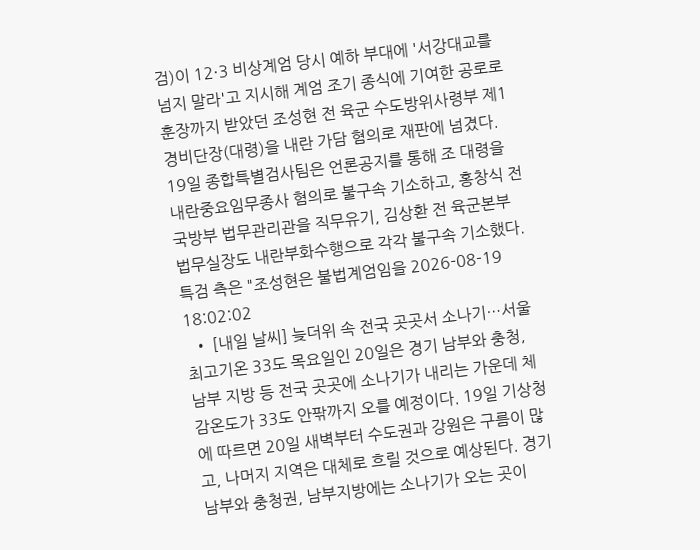검)이 12·3 비상계엄 당시 예하 부대에 '서강대교를 넘지 말라'고 지시해 계엄 조기 종식에 기여한 공로로 훈장까지 받았던 조성현 전 육군 수도방위사령부 제1경비단장(대령)을 내란 가담 혐의로 재판에 넘겼다. 19일 종합특별검사팀은 언론공지를 통해 조 대령을 내란중요임무종사 혐의로 불구속 기소하고, 홍창식 전 국방부 법무관리관을 직무유기, 김상환 전 육군본부 법무실장도 내란부화수행으로 각각 불구속 기소했다. 특검 측은 "조성현은 불법계엄임을 2026-08-19 18:02:02
  • [내일 날씨] 늦더위 속 전국 곳곳서 소나기…서울 최고기온 33도 목요일인 20일은 경기 남부와 충청, 남부 지방 등 전국 곳곳에 소나기가 내리는 가운데 체감온도가 33도 안팎까지 오를 예정이다. 19일 기상청에 따르면 20일 새벽부터 수도권과 강원은 구름이 많고, 나머지 지역은 대체로 흐릴 것으로 예상된다. 경기 남부와 충청권, 남부지방에는 소나기가 오는 곳이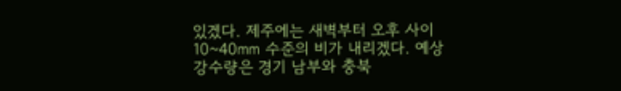있겠다. 제주에는 새벽부터 오후 사이 10~40㎜ 수준의 비가 내리겠다. 예상 강수량은 경기 남부와 충북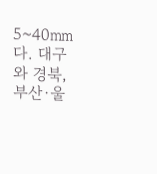5~40㎜다. 대구와 경북, 부산·울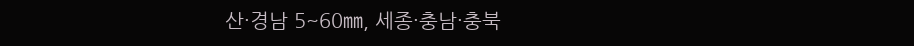산·경남 5~60㎜, 세종·충남·충북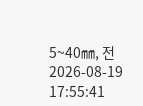5~40㎜, 전 2026-08-19 17:55:41